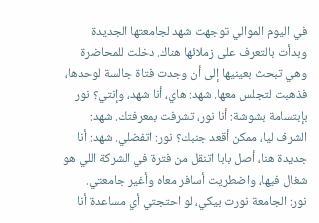في اليوم الموالي توجهت شهد لجامعتها الجديدة وبدأت بالتعرف على زملائها هناك. دخلت للمحاضرة وهي تبحث بعينيها إلى أن وجدت فتاة جالسة لوحدها، فذهبت لتجلس معها. شهد: هاي، أنا شهد، وإنتي؟ نور بإبتسامة بشوشة: أنا نور، تشرفت بمعرفتك. شهد: الشرف ليا، ممكن أقعد جنبك؟ نور: اتفضلي. شهد: أنا جديدة هنا، أصل بابا اتنقل من فترة في الشركة اللي هو شغال فيها، واضطريت أسافر معاه وأغير جامعتي.
نور: الجامعة نورت بيكي، لو احتجتي أي مساعدة أنا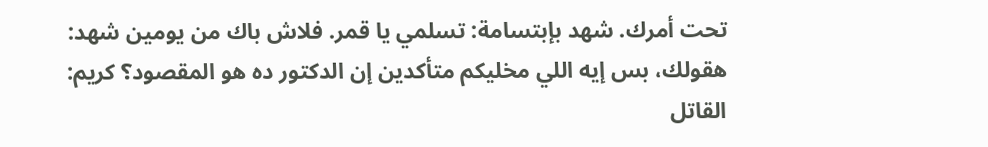تحت أمرك. شهد بإبتسامة: تسلمي يا قمر. فلاش باك من يومين شهد: هقولك، بس إيه اللي مخليكم متأكدين إن الدكتور ده هو المقصود؟ كريم: القاتل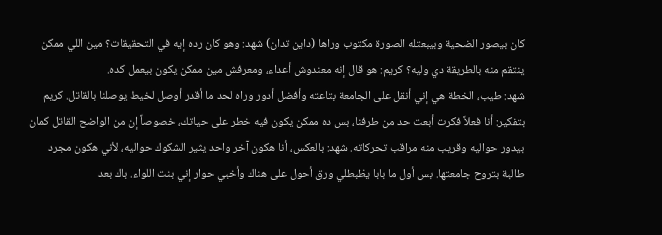كان بيصور الضحية وبيبعتله الصورة مكتوب وراها (داين تدان) شهد: وهو كان رده إيه في التحقيقات؟ مين اللي ممكن ينتقم منه بالطريقة دي وليه؟ كريم: هو قال إنه معندوش أعداء، ومعرفش مين ممكن يكون بيعمل كده.
شهد: طيب، الخطة هي إني أنقل على الجامعة بتاعته وأفضل أدور وراه لحد ما أقدر أوصل لخيط يوصلنا بالقاتل. كريم بتفكير: أنا فعلاً فكرت أبعت حد من طرفنا، بس ده ممكن يكون فيه خطر على حياتك، خصوصاً إن من الواضح القاتل كمان بيدور حواليه وقريب منه مراقب تحركاته. شهد: بالعكس، أنا هكون آخر واحد يثير الشكوك حواليه، لأني هكون مجرد طالبة بتروح جامعتها. بس أول ما بابا يظبطلي ورق أحول على هناك وأخبي حوار إني بنت اللواء. باك بعد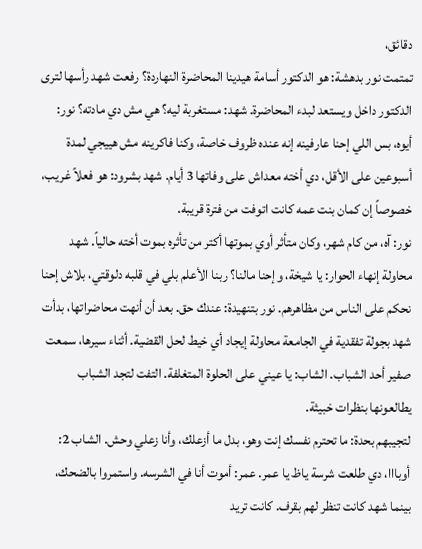دقائق،
تمتمت نور بدهشة: هو الدكتور أسامة هيدينا المحاضرة النهاردة؟ رفعت شهد رأسها لترى الدكتور داخل ويستعد لبدء المحاضرة. شهد: مستغربة ليه؟ هي مش دي مادته؟ نور: أيوه، بس اللي إحنا عارفينه إنه عنده ظروف خاصة، وكنا فاكرينه مش هييجي لمدة أسبوعين على الأقل، دي أخته معداش على وفاتها 3 أيام. شهد بشرود: هو فعلاً غريب، خصوصاً إن كمان بنت عمه كانت اتوفت من فترة قريبة.
نور: آه، من كام شهر، وكان متأثر أوي بموتها أكتر من تأثره بموت أخته حالياً. شهد محاولة إنهاء الحوار: يا شيخة، وإحنا مالنا؟ ربنا الأعلم بلي في قلبه دلوقتي، بلاش إحنا نحكم على الناس من مظاهرهم. نور بتنهيدة: عندك حق. بعد أن أنهت محاضراتها، بدأت شهد بجولة تفقدية في الجامعة محاولة إيجاد أي خيط لحل القضية. أثناء سيرها، سمعت صفير أحد الشباب. الشاب: يا عيني على الحلوة المتغلفة. التفت لتجد الشباب يطالعونها بنظرات خبيثة.
لتجيبهم بحدة: ما تحترم نفسك إنت وهو، بدل ما أزعلك، وأنا زعلي وحش. الشاب 2: أوبااا، دي طلعت شرسة ياظ يا عمر. عمر: أموت أنا في الشرسه. واستمروا بالضحك، بينما شهد كانت تنظر لهم بقرف. كانت تريد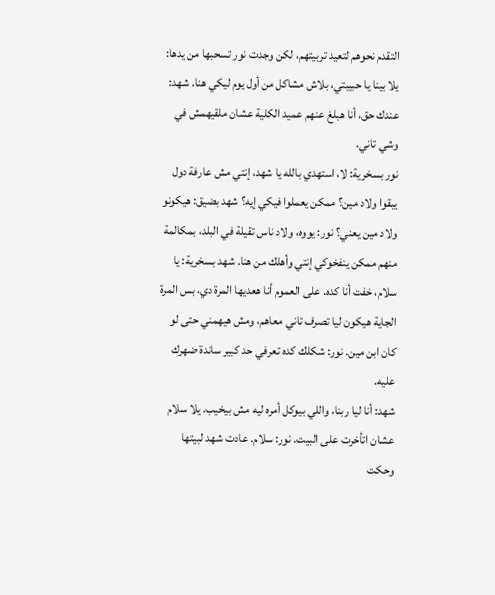التقدم نحوهم لتعيد تربيتهم، لكن وجدت نور تسحبها من يدها: يلا بينا يا حبيبتي، بلاش مشاكل من أول يوم ليكي هنا. شهد: عندك حق، أنا هبلغ عنهم عميد الكلية عشان ملقيهمش في وشي تاني.
نور بسخرية: لا، استهدي بالله يا شهد، إنتي مش عارفة دول يبقوا ولاد مين؟ ممكن يعملوا فيكي إيه؟ شهد بضيق: هيكونو ولاد مين يعني؟ نور: يووه، ولاد ناس تقيلة في البلد، بمكالمة منهم ممكن ينفخوكي إنتي وأهلك من هنا. شهد بسخرية: يا سلام، خفت أنا كده. على العموم أنا هعديها المرة دي، بس المرة الجاية هيكون ليا تصرف تاني معاهم، ومش هيهمني حتى لو كان ابن مين. نور: شكلك كده تعرفي حد كبير ساندة ضهرك عليه.
شهد: أنا ليا ربنا، واللي بيوكل أمره ليه مش بيخيب. يلا سلام عشان اتأخرت على البيت. نور: سلام. عادت شهد لبيتها وحكت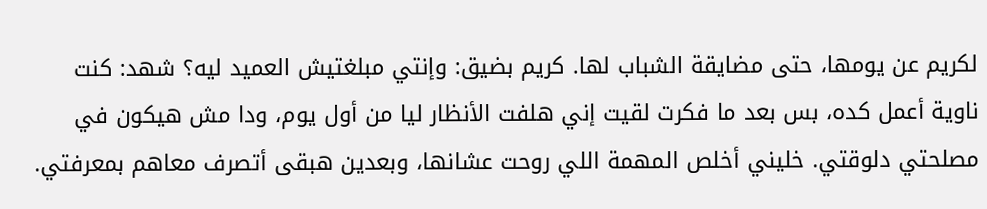لكريم عن يومها، حتى مضايقة الشباب لها. كريم بضيق: وإنتي مبلغتيش العميد ليه؟ شهد: كنت ناوية أعمل كده، بس بعد ما فكرت لقيت إني هلفت الأنظار ليا من أول يوم، ودا مش هيكون في مصلحتي دلوقتي. خليني أخلص المهمة اللي روحت عشانها، وبعدين هبقى أتصرف معاهم بمعرفتي.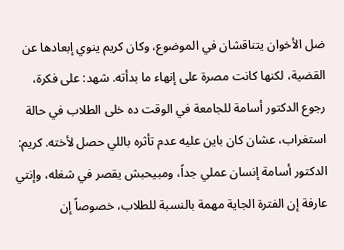ضل الأخوان يتناقشان في الموضوع، وكان كريم ينوي إبعادها عن القضية، لكنها كانت مصرة على إنهاء ما بدأته. شهد: على فكرة، رجوع الدكتور أسامة للجامعة في الوقت ده خلى الطلاب في حالة استغراب، عشان كان باين عليه عدم تأثره باللي حصل لأخته. كريم: الدكتور أسامة إنسان عملي جداً، ومبيحبش يقصر في شغله، وإنتي عارفة إن الفترة الجاية مهمة بالنسبة للطلاب، خصوصاً إن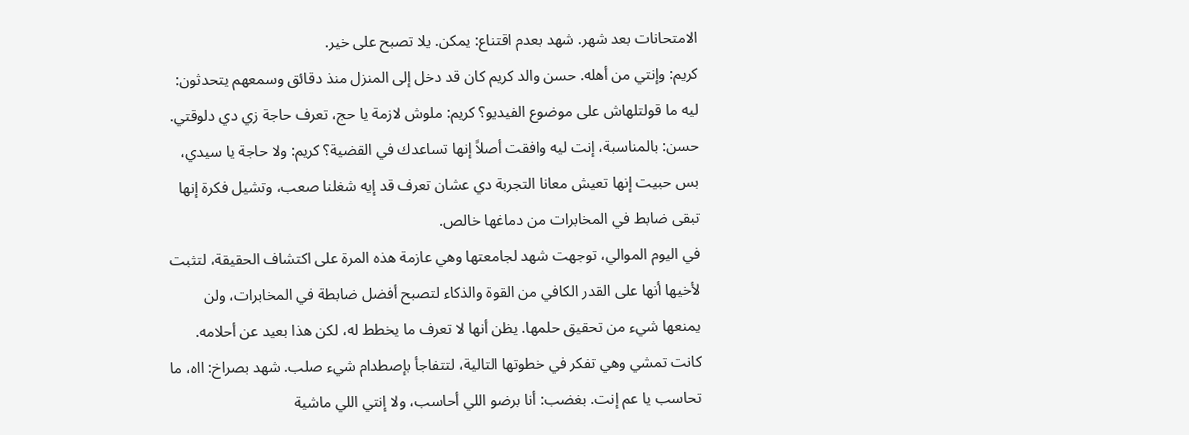الامتحانات بعد شهر. شهد بعدم اقتناع: يمكن. يلا تصبح على خير.
كريم: وإنتي من أهله. حسن والد كريم كان قد دخل إلى المنزل منذ دقائق وسمعهم يتحدثون: ليه ما قولتلهاش على موضوع الفيديو؟ كريم: ملوش لازمة يا حج، تعرف حاجة زي دي دلوقتي. حسن: بالمناسبة، إنت ليه وافقت أصلاً إنها تساعدك في القضية؟ كريم: ولا حاجة يا سيدي، بس حبيت إنها تعيش معانا التجربة دي عشان تعرف قد إيه شغلنا صعب، وتشيل فكرة إنها تبقى ضابط في المخابرات من دماغها خالص.
في اليوم الموالي، توجهت شهد لجامعتها وهي عازمة هذه المرة على اكتشاف الحقيقة، لتثبت لأخيها أنها على القدر الكافي من القوة والذكاء لتصبح أفضل ضابطة في المخابرات، ولن يمنعها شيء من تحقيق حلمها. يظن أنها لا تعرف ما يخطط له، لكن هذا بعيد عن أحلامه. كانت تمشي وهي تفكر في خطوتها التالية، لتتفاجأ بإصطدام شيء صلب. شهد بصراخ: ااه، ما تحاسب يا عم إنت. بغضب: أنا برضو اللي أحاسب، ولا إنتي اللي ماشية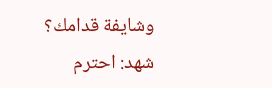وشايفة قدامك؟
شهد: احترم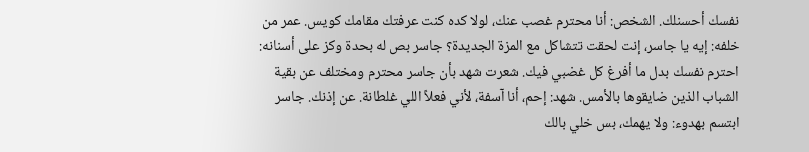نفسك أحسنلك. الشخص: أنا محترم غصب عنك، لولا كده كنت عرفتك مقامك كويس. عمر من خلفه: إيه يا جاسر، إنت لحقت تتشاكل مع المزة الجديدة؟ جاسر بص له بحدة وكز على أسنانه: احترم نفسك بدل ما أفرغ كل غضبي فيك. شعرت شهد بأن جاسر محترم ومختلف عن بقية الشباب الذين ضايقوها بالأمس. شهد: إحم، أنا آسفة، لأني فعلاً اللي غلطانة. عن إذنك. جاسر ابتسم بهدوء: ولا يهمك، بس خلي بالك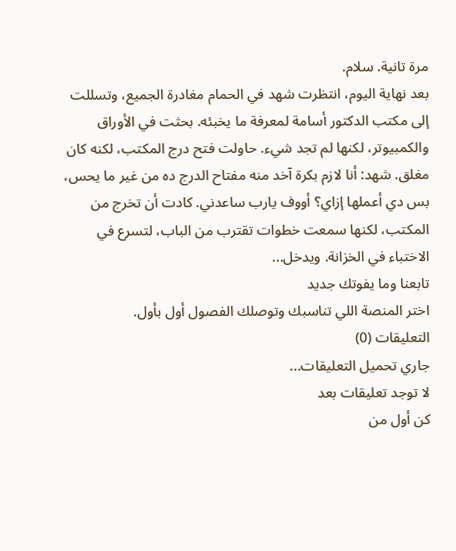مرة تانية. سلام.
بعد نهاية اليوم، انتظرت شهد في الحمام مغادرة الجميع، وتسللت إلى مكتب الدكتور أسامة لمعرفة ما يخبئه. بحثت في الأوراق والكمبيوتر، لكنها لم تجد شيء. حاولت فتح درج المكتب، لكنه كان مغلق. شهد: أنا لازم بكرة آخد منه مفتاح الدرج ده من غير ما يحس، بس دي أعملها إزاي؟ أووف يارب ساعدني. كادت أن تخرج من المكتب، لكنها سمعت خطوات تقترب من الباب، لتسرع في الاختباء في الخزانة. ويدخل...
تابعنا وما يفوتك جديد
اختر المنصة اللي تناسبك وتوصلك الفصول أول بأول.
التعليقات (0)
جاري تحميل التعليقات...
لا توجد تعليقات بعد
كن أول من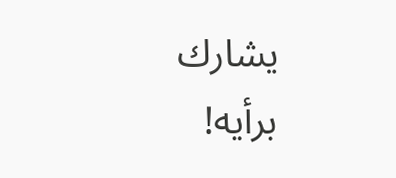يشارك برأيه!